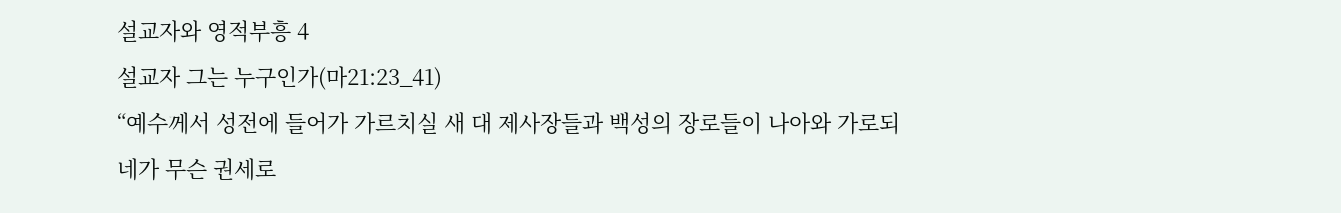설교자와 영적부흥 4
설교자 그는 누구인가(마21:23_41)
“예수께서 성전에 들어가 가르치실 새 대 제사장들과 백성의 장로들이 나아와 가로되 네가 무슨 권세로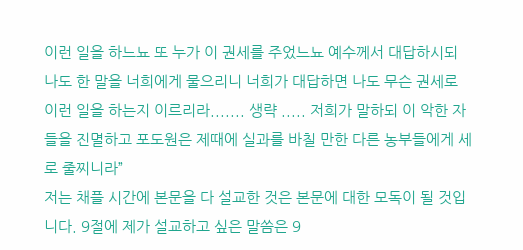이런 일을 하느뇨 또 누가 이 권세를 주었느뇨 예수께서 대답하시되 나도 한 말을 너희에게 물으리니 너희가 대답하면 나도 무슨 권세로 이런 일을 하는지 이르리라....... 생략 ..... 저희가 말하되 이 악한 자들을 진멸하고 포도원은 제때에 실과를 바칠 만한 다른 농부들에게 세로 줄찌니라”
저는 채플 시간에 본문을 다 설교한 것은 본문에 대한 모독이 될 것입니다. 9절에 제가 설교하고 싶은 말씀은 9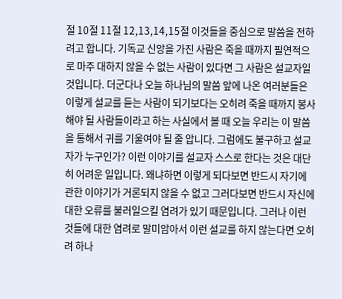절 10절 11절 12,13,14,15절 이것들을 중심으로 말씀을 전하려고 합니다. 기독교 신앙을 가진 사람은 죽을 때까지 필연적으로 마주 대하지 않을 수 없는 사람이 있다면 그 사람은 설교자일 것입니다. 더군다나 오늘 하나님의 말씀 앞에 나온 여러분들은 이렇게 설교를 듣는 사람이 되기보다는 오히려 죽을 때까지 봉사해야 될 사람들이라고 하는 사실에서 볼 때 오늘 우리는 이 말씀을 통해서 귀를 기울여야 될 줄 압니다. 그럼에도 불구하고 설교자가 누구인가? 이런 이야기를 설교자 스스로 한다는 것은 대단히 어려운 일입니다. 왜냐하면 이렇게 되다보면 반드시 자기에 관한 이야기가 거론되지 않을 수 없고 그러다보면 반드시 자신에 대한 오류를 불러일으킬 염려가 있기 때문입니다. 그러나 이런 것들에 대한 염려로 말미암아서 이런 설교를 하지 않는다면 오히려 하나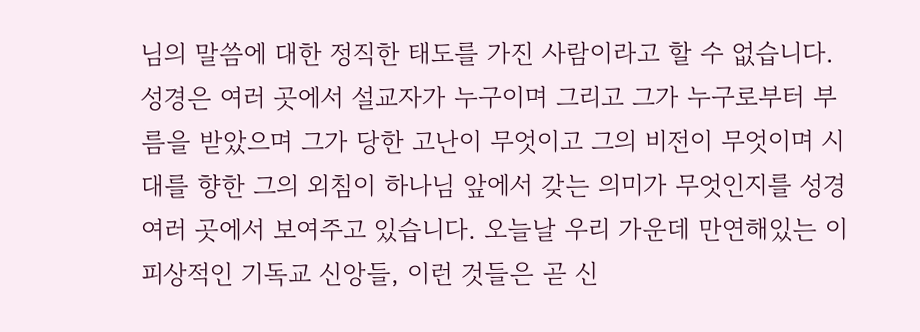님의 말씀에 대한 정직한 태도를 가진 사람이라고 할 수 없습니다.
성경은 여러 곳에서 설교자가 누구이며 그리고 그가 누구로부터 부름을 받았으며 그가 당한 고난이 무엇이고 그의 비전이 무엇이며 시대를 향한 그의 외침이 하나님 앞에서 갖는 의미가 무엇인지를 성경 여러 곳에서 보여주고 있습니다. 오늘날 우리 가운데 만연해있는 이 피상적인 기독교 신앙들, 이런 것들은 곧 신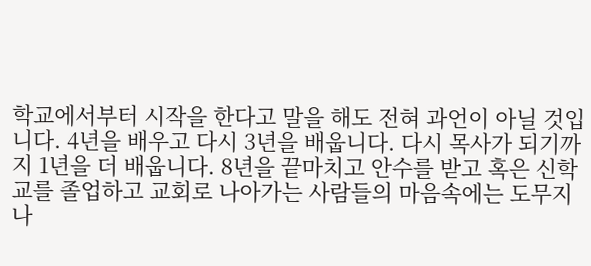학교에서부터 시작을 한다고 말을 해도 전혀 과언이 아닐 것입니다. 4년을 배우고 다시 3년을 배웁니다. 다시 목사가 되기까지 1년을 더 배웁니다. 8년을 끝마치고 안수를 받고 혹은 신학교를 졸업하고 교회로 나아가는 사람들의 마음속에는 도무지 나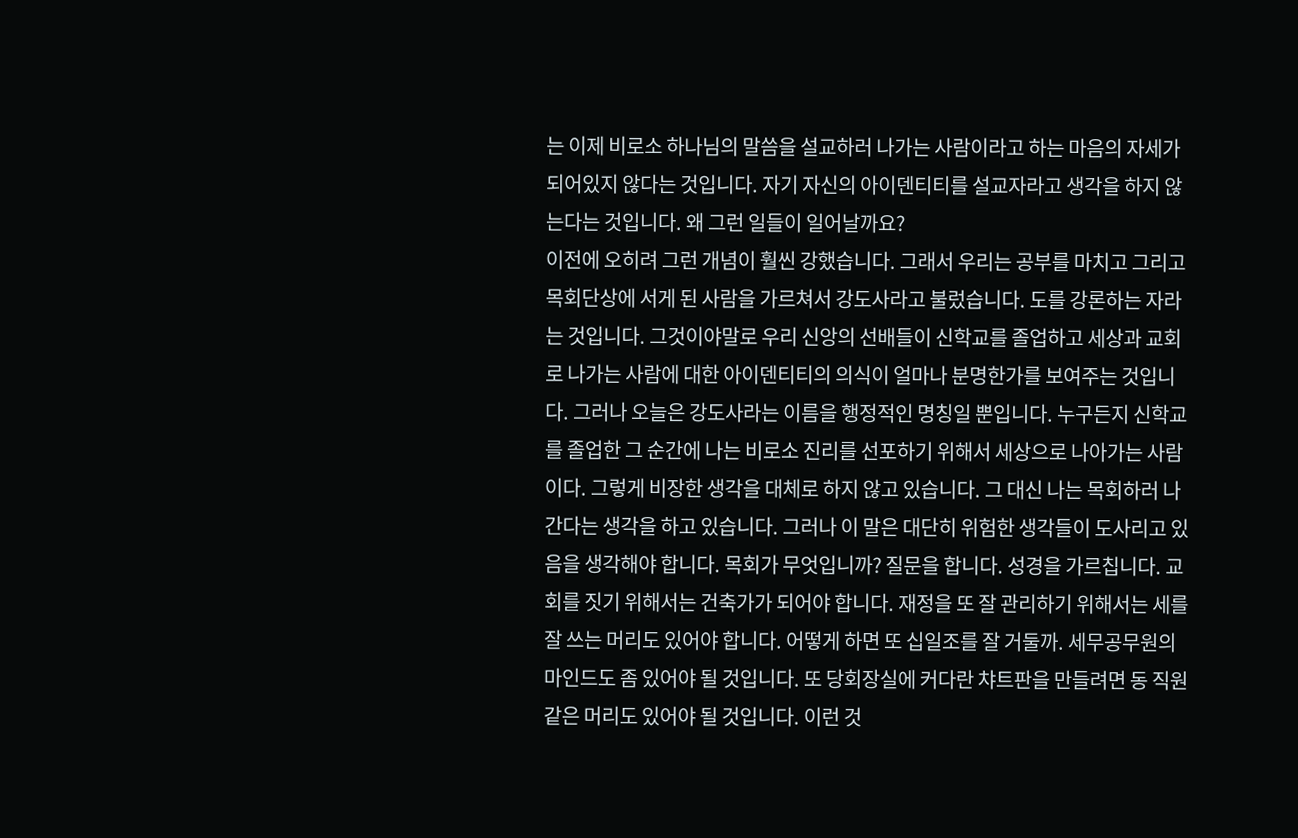는 이제 비로소 하나님의 말씀을 설교하러 나가는 사람이라고 하는 마음의 자세가 되어있지 않다는 것입니다. 자기 자신의 아이덴티티를 설교자라고 생각을 하지 않는다는 것입니다. 왜 그런 일들이 일어날까요?
이전에 오히려 그런 개념이 훨씬 강했습니다. 그래서 우리는 공부를 마치고 그리고 목회단상에 서게 된 사람을 가르쳐서 강도사라고 불렀습니다. 도를 강론하는 자라는 것입니다. 그것이야말로 우리 신앙의 선배들이 신학교를 졸업하고 세상과 교회로 나가는 사람에 대한 아이덴티티의 의식이 얼마나 분명한가를 보여주는 것입니다. 그러나 오늘은 강도사라는 이름을 행정적인 명칭일 뿐입니다. 누구든지 신학교를 졸업한 그 순간에 나는 비로소 진리를 선포하기 위해서 세상으로 나아가는 사람이다. 그렇게 비장한 생각을 대체로 하지 않고 있습니다. 그 대신 나는 목회하러 나간다는 생각을 하고 있습니다. 그러나 이 말은 대단히 위험한 생각들이 도사리고 있음을 생각해야 합니다. 목회가 무엇입니까? 질문을 합니다. 성경을 가르칩니다. 교회를 짓기 위해서는 건축가가 되어야 합니다. 재정을 또 잘 관리하기 위해서는 세를 잘 쓰는 머리도 있어야 합니다. 어떻게 하면 또 십일조를 잘 거둘까. 세무공무원의 마인드도 좀 있어야 될 것입니다. 또 당회장실에 커다란 챠트판을 만들려면 동 직원 같은 머리도 있어야 될 것입니다. 이런 것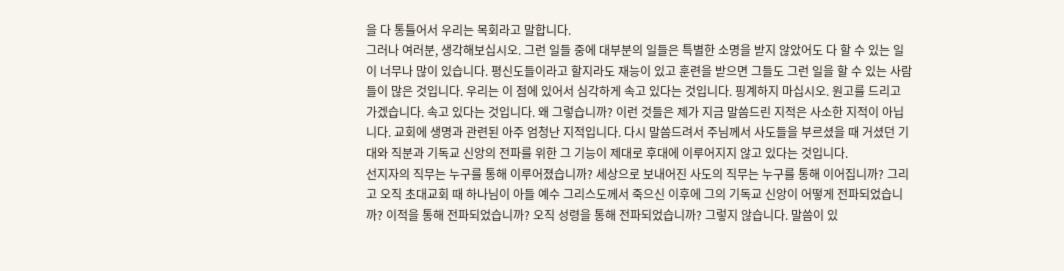을 다 통틀어서 우리는 목회라고 말합니다.
그러나 여러분, 생각해보십시오. 그런 일들 중에 대부분의 일들은 특별한 소명을 받지 않았어도 다 할 수 있는 일이 너무나 많이 있습니다. 평신도들이라고 할지라도 재능이 있고 훈련을 받으면 그들도 그런 일을 할 수 있는 사람들이 많은 것입니다. 우리는 이 점에 있어서 심각하게 속고 있다는 것입니다. 핑계하지 마십시오. 원고를 드리고 가겠습니다. 속고 있다는 것입니다. 왜 그렇습니까? 이런 것들은 제가 지금 말씀드린 지적은 사소한 지적이 아닙니다. 교회에 생명과 관련된 아주 엄청난 지적입니다. 다시 말씀드려서 주님께서 사도들을 부르셨을 때 거셨던 기대와 직분과 기독교 신앙의 전파를 위한 그 기능이 제대로 후대에 이루어지지 않고 있다는 것입니다.
선지자의 직무는 누구를 통해 이루어졌습니까? 세상으로 보내어진 사도의 직무는 누구를 통해 이어집니까? 그리고 오직 초대교회 때 하나님이 아들 예수 그리스도께서 죽으신 이후에 그의 기독교 신앙이 어떻게 전파되었습니까? 이적을 통해 전파되었습니까? 오직 성령을 통해 전파되었습니까? 그렇지 않습니다. 말씀이 있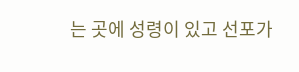는 곳에 성령이 있고 선포가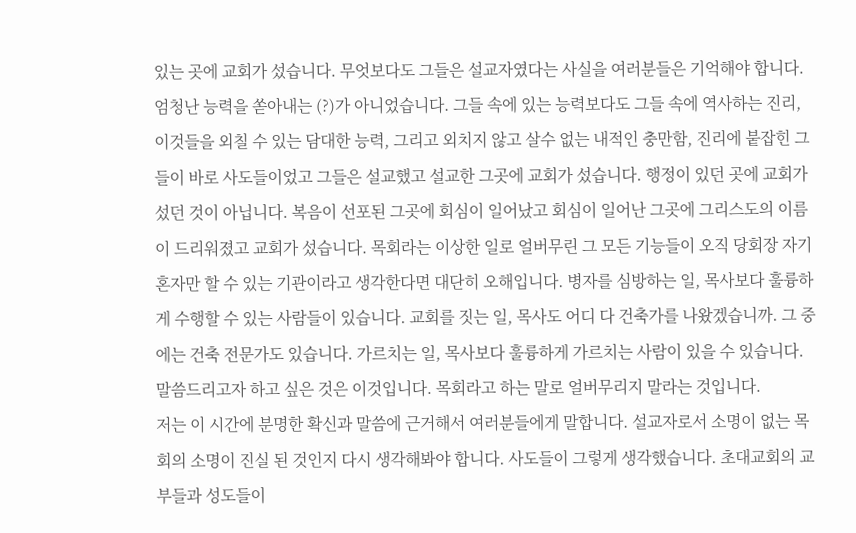있는 곳에 교회가 섰습니다. 무엇보다도 그들은 설교자였다는 사실을 여러분들은 기억해야 합니다. 엄청난 능력을 쏟아내는 (?)가 아니었습니다. 그들 속에 있는 능력보다도 그들 속에 역사하는 진리, 이것들을 외칠 수 있는 담대한 능력, 그리고 외치지 않고 살수 없는 내적인 충만함, 진리에 붙잡힌 그들이 바로 사도들이었고 그들은 설교했고 설교한 그곳에 교회가 섰습니다. 행정이 있던 곳에 교회가 섰던 것이 아닙니다. 복음이 선포된 그곳에 회심이 일어났고 회심이 일어난 그곳에 그리스도의 이름이 드리워졌고 교회가 섰습니다. 목회라는 이상한 일로 얼버무린 그 모든 기능들이 오직 당회장 자기 혼자만 할 수 있는 기관이라고 생각한다면 대단히 오해입니다. 병자를 심방하는 일, 목사보다 훌륭하게 수행할 수 있는 사람들이 있습니다. 교회를 짓는 일, 목사도 어디 다 건축가를 나왔겠습니까. 그 중에는 건축 전문가도 있습니다. 가르치는 일, 목사보다 훌륭하게 가르치는 사람이 있을 수 있습니다. 말씀드리고자 하고 싶은 것은 이것입니다. 목회라고 하는 말로 얼버무리지 말라는 것입니다.
저는 이 시간에 분명한 확신과 말씀에 근거해서 여러분들에게 말합니다. 설교자로서 소명이 없는 목회의 소명이 진실 된 것인지 다시 생각해봐야 합니다. 사도들이 그렇게 생각했습니다. 초대교회의 교부들과 성도들이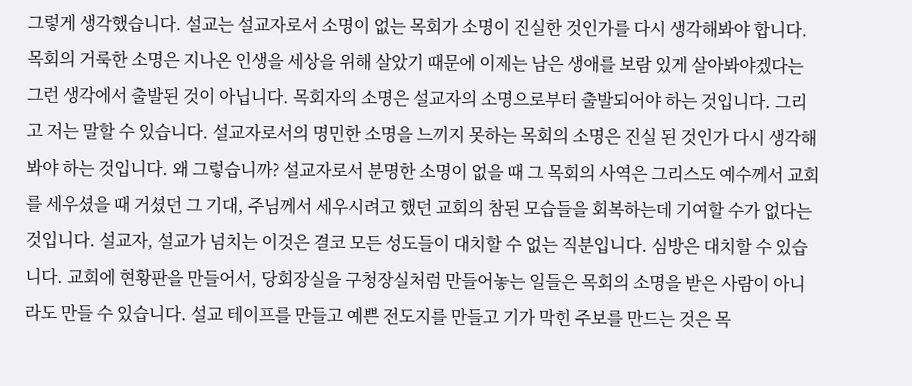그렇게 생각했습니다. 설교는 설교자로서 소명이 없는 목회가 소명이 진실한 것인가를 다시 생각해봐야 합니다. 목회의 거룩한 소명은 지나온 인생을 세상을 위해 살았기 때문에 이제는 남은 생애를 보람 있게 살아봐야겠다는 그런 생각에서 출발된 것이 아닙니다. 목회자의 소명은 설교자의 소명으로부터 출발되어야 하는 것입니다. 그리고 저는 말할 수 있습니다. 설교자로서의 명민한 소명을 느끼지 못하는 목회의 소명은 진실 된 것인가 다시 생각해봐야 하는 것입니다. 왜 그렇습니까? 설교자로서 분명한 소명이 없을 때 그 목회의 사역은 그리스도 예수께서 교회를 세우셨을 때 거셨던 그 기대, 주님께서 세우시려고 했던 교회의 참된 모습들을 회복하는데 기여할 수가 없다는 것입니다. 설교자, 설교가 넘치는 이것은 결코 모든 성도들이 대치할 수 없는 직분입니다. 심방은 대치할 수 있습니다. 교회에 현황판을 만들어서, 당회장실을 구청장실처럼 만들어놓는 일들은 목회의 소명을 받은 사람이 아니라도 만들 수 있습니다. 설교 테이프를 만들고 예쁜 전도지를 만들고 기가 막힌 주보를 만드는 것은 목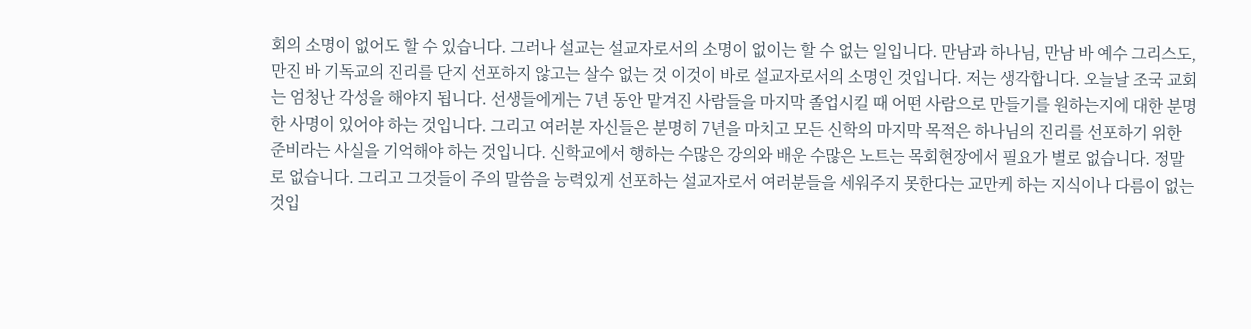회의 소명이 없어도 할 수 있습니다. 그러나 설교는 설교자로서의 소명이 없이는 할 수 없는 일입니다. 만남과 하나님, 만남 바 예수 그리스도, 만진 바 기독교의 진리를 단지 선포하지 않고는 살수 없는 것 이것이 바로 설교자로서의 소명인 것입니다. 저는 생각합니다. 오늘날 조국 교회는 엄청난 각성을 해야지 됩니다. 선생들에게는 7년 동안 맡겨진 사람들을 마지막 졸업시킬 때 어떤 사람으로 만들기를 원하는지에 대한 분명한 사명이 있어야 하는 것입니다. 그리고 여러분 자신들은 분명히 7년을 마치고 모든 신학의 마지막 목적은 하나님의 진리를 선포하기 위한 준비라는 사실을 기억해야 하는 것입니다. 신학교에서 행하는 수많은 강의와 배운 수많은 노트는 목회현장에서 필요가 별로 없습니다. 정말로 없습니다. 그리고 그것들이 주의 말씀을 능력있게 선포하는 설교자로서 여러분들을 세워주지 못한다는 교만케 하는 지식이나 다름이 없는 것입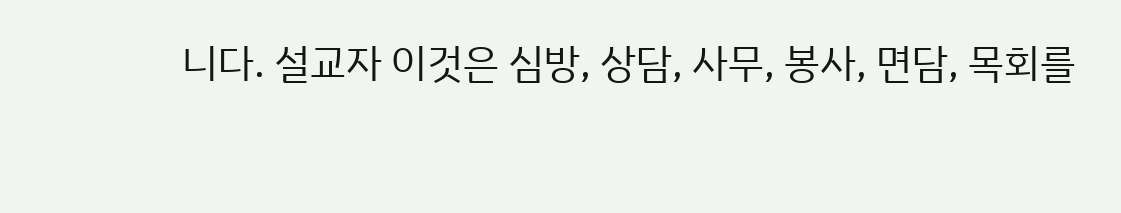니다. 설교자 이것은 심방, 상담, 사무, 봉사, 면담, 목회를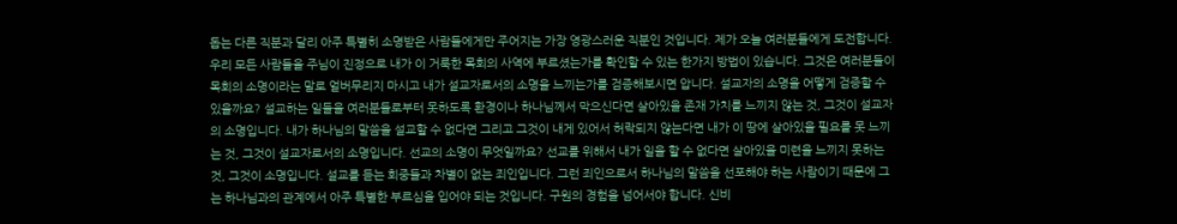돕는 다른 직분과 달리 아주 특별히 소명받은 사람들에게만 주어지는 가장 영광스러운 직분인 것입니다. 제가 오늘 여러분들에게 도전합니다. 우리 모든 사람들을 주님이 진정으로 내가 이 거룩한 목회의 사역에 부르셨는가를 확인할 수 있는 한가지 방법이 있습니다. 그것은 여러분들이 목회의 소명이라는 말로 얼버무리지 마시고 내가 설교자로서의 소명을 느끼는가를 검증해보시면 압니다. 설교자의 소명을 어떻게 검증할 수 있을까요? 설교하는 일들을 여러분들로부터 못하도록 환경이나 하나님께서 막으신다면 살아있을 존재 가치를 느끼지 않는 것, 그것이 설교자의 소명입니다. 내가 하나님의 말씀을 설교할 수 없다면 그리고 그것이 내게 있어서 허락되지 않는다면 내가 이 땅에 살아있을 필요를 못 느끼는 것, 그것이 설교자로서의 소명입니다. 선교의 소명이 무엇일까요? 선교를 위해서 내가 일을 할 수 없다면 살아있을 미련을 느끼지 못하는 것, 그것이 소명입니다. 설교를 듣는 회중들과 차별이 없는 죄인입니다. 그런 죄인으로서 하나님의 말씀을 선포해야 하는 사람이기 때문에 그는 하나님과의 관계에서 아주 특별한 부르심을 입어야 되는 것입니다. 구원의 경험을 넘어서야 합니다. 신비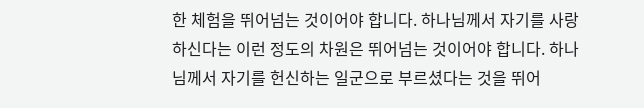한 체험을 뛰어넘는 것이어야 합니다. 하나님께서 자기를 사랑하신다는 이런 정도의 차원은 뛰어넘는 것이어야 합니다. 하나님께서 자기를 헌신하는 일군으로 부르셨다는 것을 뛰어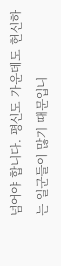넘어야 합니다. 평신도 가운데도 헌신하는 일군들이 많기 때문입니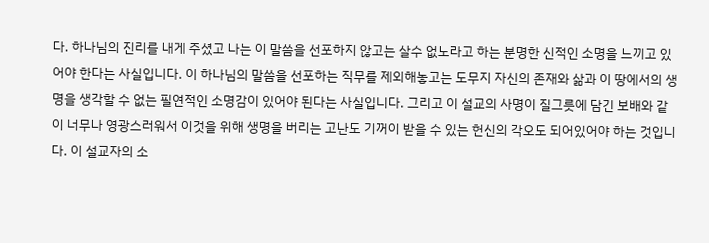다. 하나님의 진리를 내게 주셨고 나는 이 말씀을 선포하지 않고는 살수 없노라고 하는 분명한 신적인 소명을 느끼고 있어야 한다는 사실입니다. 이 하나님의 말씀을 선포하는 직무를 제외해놓고는 도무지 자신의 존재와 삶과 이 땅에서의 생명을 생각할 수 없는 필연적인 소명감이 있어야 된다는 사실입니다. 그리고 이 설교의 사명이 질그릇에 담긴 보배와 같이 너무나 영광스러워서 이것을 위해 생명을 버리는 고난도 기꺼이 받을 수 있는 헌신의 각오도 되어있어야 하는 것입니다. 이 설교자의 소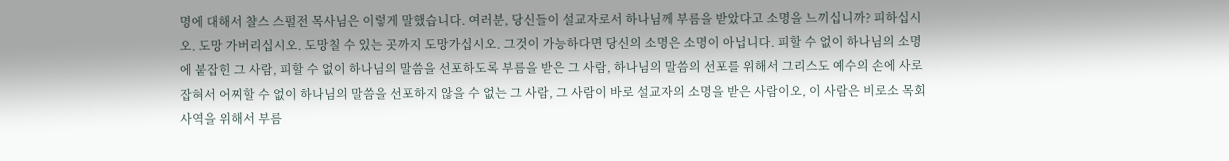명에 대해서 챨스 스펄전 목사님은 이렇게 말했습니다. 여러분, 당신들이 설교자로서 하나님께 부름을 받았다고 소명을 느끼십니까? 피하십시오. 도망 가버리십시오. 도망칠 수 있는 곳까지 도망가십시오. 그것이 가능하다면 당신의 소명은 소명이 아닙니다. 피할 수 없이 하나님의 소명에 붙잡힌 그 사람, 피할 수 없이 하나님의 말씀을 선포하도록 부름을 받은 그 사람, 하나님의 말씀의 선포를 위해서 그리스도 예수의 손에 사로잡혀서 어찌할 수 없이 하나님의 말씀을 선포하지 않을 수 없는 그 사람, 그 사람이 바로 설교자의 소명을 받은 사람이오, 이 사람은 비로소 목회 사역을 위해서 부름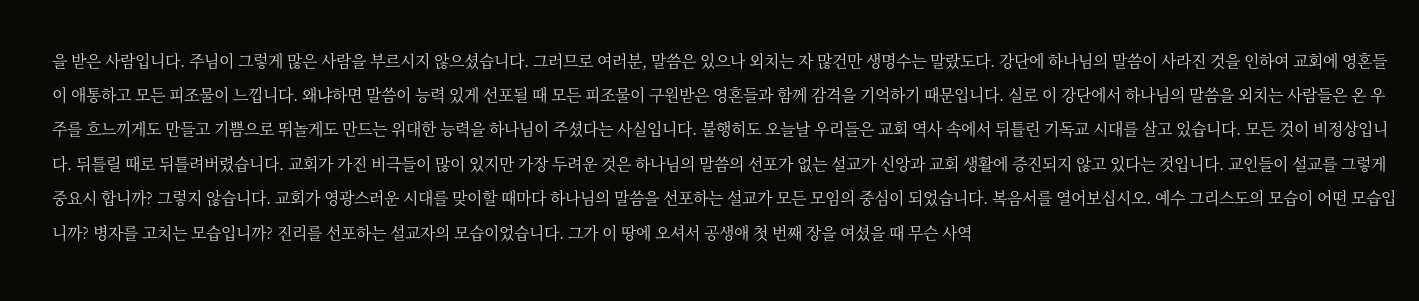을 받은 사람입니다. 주님이 그렇게 많은 사람을 부르시지 않으셨습니다. 그러므로 여러분, 말씀은 있으나 외치는 자 많건만 생명수는 말랐도다. 강단에 하나님의 말씀이 사라진 것을 인하여 교회에 영혼들이 애통하고 모든 피조물이 느낍니다. 왜냐하면 말씀이 능력 있게 선포될 때 모든 피조물이 구원받은 영혼들과 함께 감격을 기억하기 때문입니다. 실로 이 강단에서 하나님의 말씀을 외치는 사람들은 온 우주를 흐느끼게도 만들고 기쁨으로 뛰놀게도 만드는 위대한 능력을 하나님이 주셨다는 사실입니다. 불행히도 오늘날 우리들은 교회 역사 속에서 뒤틀린 기독교 시대를 살고 있습니다. 모든 것이 비정상입니다. 뒤틀릴 때로 뒤틀려버렸습니다. 교회가 가진 비극들이 많이 있지만 가장 두려운 것은 하나님의 말씀의 선포가 없는 설교가 신앙과 교회 생활에 증진되지 않고 있다는 것입니다. 교인들이 설교를 그렇게 중요시 합니까? 그렇지 않습니다. 교회가 영광스러운 시대를 맞이할 때마다 하나님의 말씀을 선포하는 설교가 모든 모임의 중심이 되었습니다. 복음서를 열어보십시오. 예수 그리스도의 모습이 어떤 모습입니까? 병자를 고치는 모습입니까? 진리를 선포하는 설교자의 모습이었습니다. 그가 이 땅에 오셔서 공생애 첫 번째 장을 여셨을 때 무슨 사역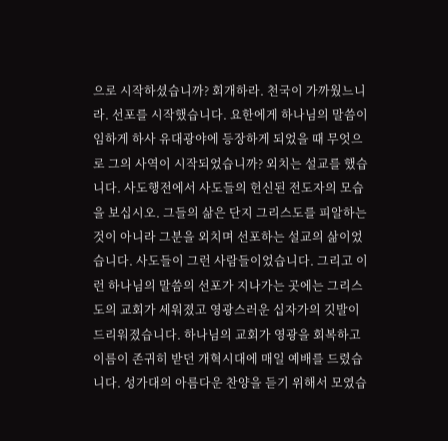으로 시작하셨습니까? 회개하라. 천국이 가까웠느니라. 선포를 시작했습니다. 요한에게 하나님의 말씀이 임하게 하사 유대광야에 등장하게 되었을 때 무엇으로 그의 사역이 시작되었습니까? 외치는 설교를 했습니다. 사도행전에서 사도들의 헌신된 전도자의 모습을 보십시오. 그들의 삶은 단지 그리스도를 피알하는 것이 아니라 그분을 외치며 선포하는 설교의 삶이었습니다. 사도들이 그런 사람들이었습니다. 그리고 이런 하나님의 말씀의 선포가 지나가는 곳에는 그리스도의 교회가 세워졌고 영광스러운 십자가의 깃발이 드리워졌습니다. 하나님의 교회가 영광을 회복하고 이름이 존귀히 받던 개혁시대에 매일 예배를 드렸습니다. 성가대의 아름다운 찬양을 듣기 위해서 모였습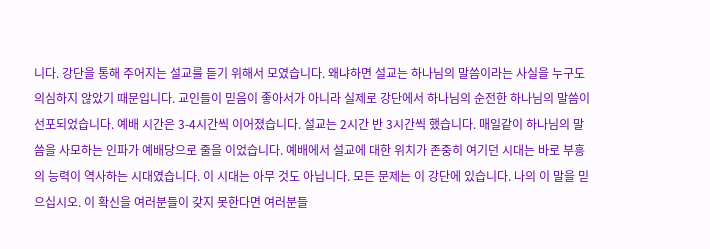니다. 강단을 통해 주어지는 설교를 듣기 위해서 모였습니다. 왜냐하면 설교는 하나님의 말씀이라는 사실을 누구도 의심하지 않았기 때문입니다. 교인들이 믿음이 좋아서가 아니라 실제로 강단에서 하나님의 순전한 하나님의 말씀이 선포되었습니다. 예배 시간은 3-4시간씩 이어졌습니다. 설교는 2시간 반 3시간씩 했습니다. 매일같이 하나님의 말씀을 사모하는 인파가 예배당으로 줄을 이었습니다. 예배에서 설교에 대한 위치가 존중히 여기던 시대는 바로 부흥의 능력이 역사하는 시대였습니다. 이 시대는 아무 것도 아닙니다. 모든 문제는 이 강단에 있습니다. 나의 이 말을 믿으십시오. 이 확신을 여러분들이 갖지 못한다면 여러분들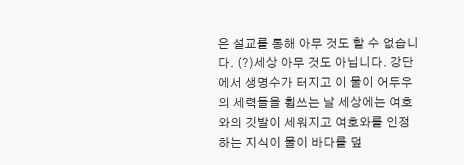은 설교를 통해 아무 것도 할 수 없습니다. (?)세상 아무 것도 아닙니다. 강단에서 생명수가 터지고 이 물이 어두우의 세력들을 휩쓰는 날 세상에는 여호와의 깃발이 세워지고 여호와를 인정하는 지식이 물이 바다를 덮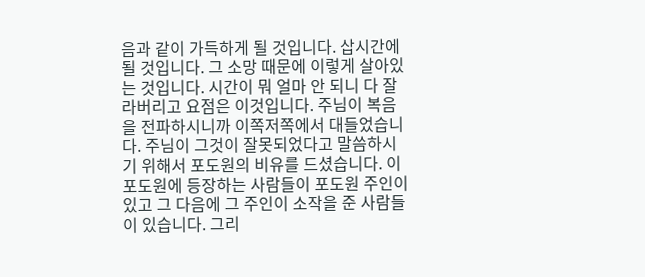음과 같이 가득하게 될 것입니다. 삽시간에 될 것입니다. 그 소망 때문에 이렇게 살아있는 것입니다. 시간이 뭐 얼마 안 되니 다 잘라버리고 요점은 이것입니다. 주님이 복음을 전파하시니까 이쪽저쪽에서 대들었습니다. 주님이 그것이 잘못되었다고 말씀하시기 위해서 포도원의 비유를 드셨습니다. 이 포도원에 등장하는 사람들이 포도원 주인이 있고 그 다음에 그 주인이 소작을 준 사람들이 있습니다. 그리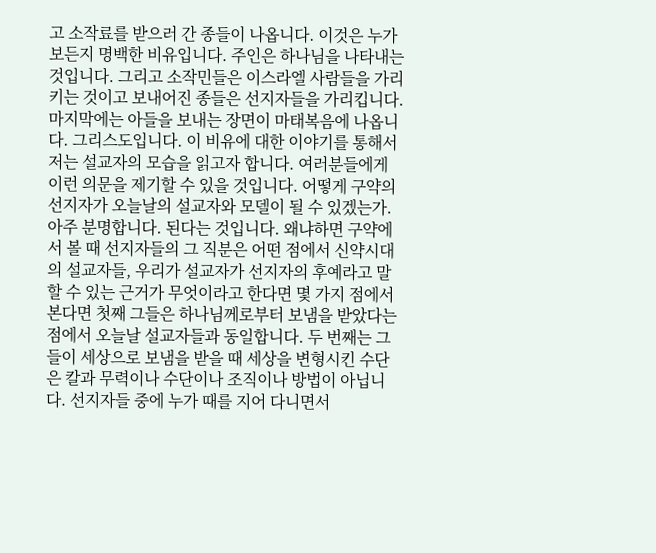고 소작료를 받으러 간 종들이 나옵니다. 이것은 누가 보든지 명백한 비유입니다. 주인은 하나님을 나타내는 것입니다. 그리고 소작민들은 이스라엘 사람들을 가리키는 것이고 보내어진 종들은 선지자들을 가리킵니다. 마지막에는 아들을 보내는 장면이 마태복음에 나옵니다. 그리스도입니다. 이 비유에 대한 이야기를 통해서 저는 설교자의 모습을 읽고자 합니다. 여러분들에게 이런 의문을 제기할 수 있을 것입니다. 어떻게 구약의 선지자가 오늘날의 설교자와 모델이 될 수 있겠는가. 아주 분명합니다. 된다는 것입니다. 왜냐하면 구약에서 볼 때 선지자들의 그 직분은 어떤 점에서 신약시대의 설교자들, 우리가 설교자가 선지자의 후예라고 말할 수 있는 근거가 무엇이라고 한다면 몇 가지 점에서 본다면 첫째 그들은 하나님께로부터 보냄을 받았다는 점에서 오늘날 설교자들과 동일합니다. 두 번째는 그들이 세상으로 보냄을 받을 때 세상을 변형시킨 수단은 칼과 무력이나 수단이나 조직이나 방법이 아닙니다. 선지자들 중에 누가 때를 지어 다니면서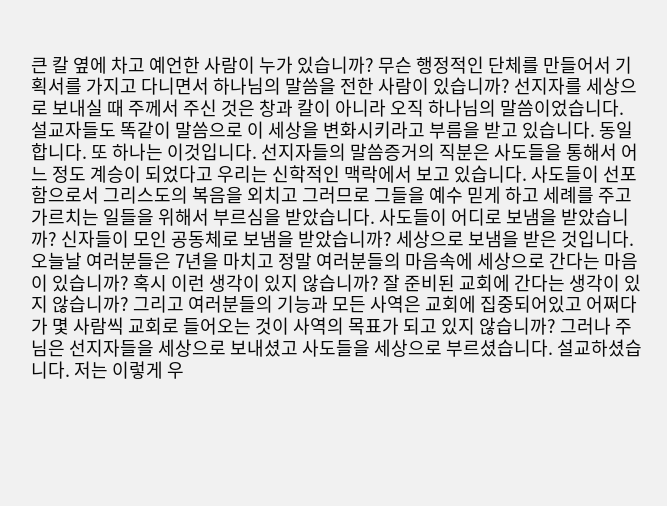큰 칼 옆에 차고 예언한 사람이 누가 있습니까? 무슨 행정적인 단체를 만들어서 기획서를 가지고 다니면서 하나님의 말씀을 전한 사람이 있습니까? 선지자를 세상으로 보내실 때 주께서 주신 것은 창과 칼이 아니라 오직 하나님의 말씀이었습니다. 설교자들도 똑같이 말씀으로 이 세상을 변화시키라고 부름을 받고 있습니다. 동일합니다. 또 하나는 이것입니다. 선지자들의 말씀증거의 직분은 사도들을 통해서 어느 정도 계승이 되었다고 우리는 신학적인 맥락에서 보고 있습니다. 사도들이 선포함으로서 그리스도의 복음을 외치고 그러므로 그들을 예수 믿게 하고 세례를 주고 가르치는 일들을 위해서 부르심을 받았습니다. 사도들이 어디로 보냄을 받았습니까? 신자들이 모인 공동체로 보냄을 받았습니까? 세상으로 보냄을 받은 것입니다. 오늘날 여러분들은 7년을 마치고 정말 여러분들의 마음속에 세상으로 간다는 마음이 있습니까? 혹시 이런 생각이 있지 않습니까? 잘 준비된 교회에 간다는 생각이 있지 않습니까? 그리고 여러분들의 기능과 모든 사역은 교회에 집중되어있고 어쩌다가 몇 사람씩 교회로 들어오는 것이 사역의 목표가 되고 있지 않습니까? 그러나 주님은 선지자들을 세상으로 보내셨고 사도들을 세상으로 부르셨습니다. 설교하셨습니다. 저는 이렇게 우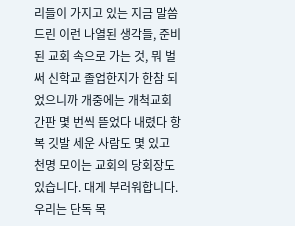리들이 가지고 있는 지금 말씀드린 이런 나열된 생각들, 준비된 교회 속으로 가는 것, 뭐 벌써 신학교 졸업한지가 한참 되었으니까 개중에는 개척교회 간판 몇 번씩 뜯었다 내렸다 항복 깃발 세운 사람도 몇 있고 천명 모이는 교회의 당회장도 있습니다. 대게 부러워합니다. 우리는 단독 목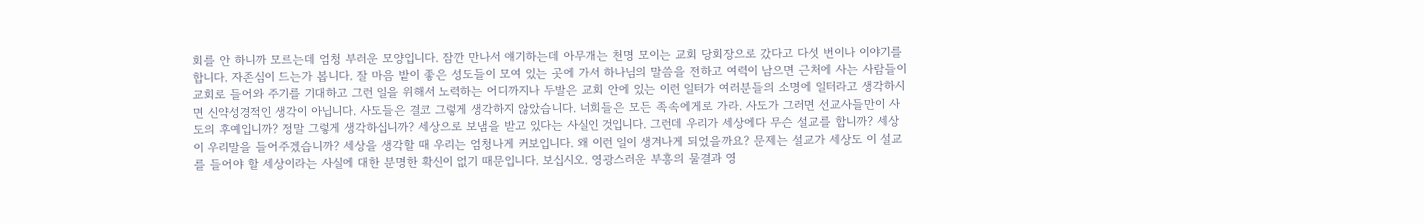회를 안 하니까 모르는데 엄청 부러운 모양입니다. 잠깐 만나서 얘기하는데 아무개는 천명 모이는 교회 당회장으로 갔다고 다섯 번이나 이야기를 합니다. 자존심이 드는가 봅니다. 잘 마음 밭이 좋은 성도들이 모여 있는 곳에 가서 하나님의 말씀을 전하고 여력이 남으면 근처에 사는 사람들이 교회로 들어와 주기를 기대하고 그런 일을 위해서 노력하는 어디까지나 두발은 교회 안에 있는 이런 일터가 여러분들의 소명에 일터라고 생각하시면 신약성경적인 생각이 아닙니다. 사도들은 결코 그렇게 생각하지 않았습니다. 너희들은 모든 족속에게로 가라. 사도가 그러면 선교사들만이 사도의 후예입니까? 정말 그렇게 생각하십니까? 세상으로 보냄을 받고 있다는 사실인 것입니다. 그런데 우리가 세상에다 무슨 설교를 합니까? 세상이 우리말을 들어주겠습니까? 세상을 생각할 때 우리는 엄청나게 커보입니다. 왜 이런 일이 생겨나게 되었을까요? 문제는 설교가 세상도 이 설교를 들어야 할 세상이라는 사실에 대한 분명한 확신이 없기 때문입니다. 보십시오. 영광스러운 부흥의 물결과 영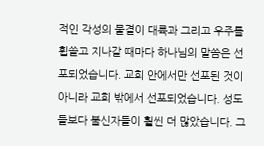적인 각성의 물결이 대륙과 그리고 우주를 휩쓸고 지나갈 때마다 하나님의 말씀은 선포되었습니다. 교회 안에서만 선포된 것이 아니라 교회 밖에서 선포되었습니다. 성도들보다 불신자들이 훨씬 더 많았습니다. 그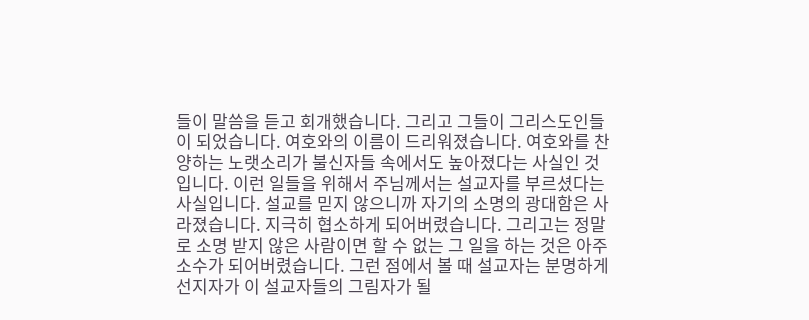들이 말씀을 듣고 회개했습니다. 그리고 그들이 그리스도인들이 되었습니다. 여호와의 이름이 드리워졌습니다. 여호와를 찬양하는 노랫소리가 불신자들 속에서도 높아졌다는 사실인 것입니다. 이런 일들을 위해서 주님께서는 설교자를 부르셨다는 사실입니다. 설교를 믿지 않으니까 자기의 소명의 광대함은 사라졌습니다. 지극히 협소하게 되어버렸습니다. 그리고는 정말로 소명 받지 않은 사람이면 할 수 없는 그 일을 하는 것은 아주 소수가 되어버렸습니다. 그런 점에서 볼 때 설교자는 분명하게 선지자가 이 설교자들의 그림자가 될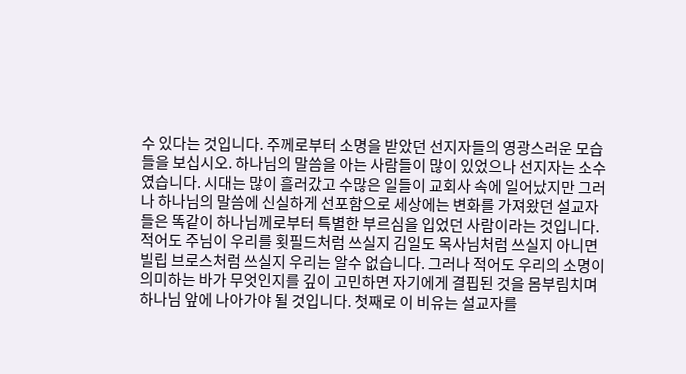수 있다는 것입니다. 주께로부터 소명을 받았던 선지자들의 영광스러운 모습들을 보십시오. 하나님의 말씀을 아는 사람들이 많이 있었으나 선지자는 소수였습니다. 시대는 많이 흘러갔고 수많은 일들이 교회사 속에 일어났지만 그러나 하나님의 말씀에 신실하게 선포함으로 세상에는 변화를 가져왔던 설교자들은 똑같이 하나님께로부터 특별한 부르심을 입었던 사람이라는 것입니다. 적어도 주님이 우리를 횟필드처럼 쓰실지 김일도 목사님처럼 쓰실지 아니면 빌립 브로스처럼 쓰실지 우리는 알수 없습니다. 그러나 적어도 우리의 소명이 의미하는 바가 무엇인지를 깊이 고민하면 자기에게 결핍된 것을 몸부림치며 하나님 앞에 나아가야 될 것입니다. 첫째로 이 비유는 설교자를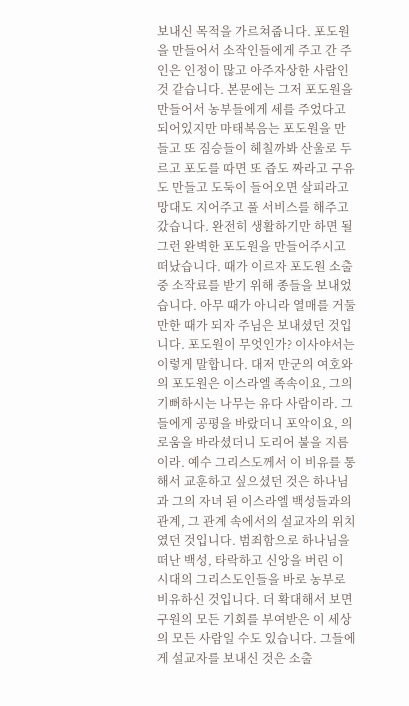보내신 목적을 가르쳐줍니다. 포도원을 만들어서 소작인들에게 주고 간 주인은 인정이 많고 아주자상한 사람인 것 같습니다. 본문에는 그저 포도원을 만들어서 농부들에게 세를 주었다고 되어있지만 마태복음는 포도원을 만들고 또 짐승들이 헤칠까봐 산울로 두르고 포도를 따면 또 즙도 짜라고 구유도 만들고 도둑이 들어오면 살피라고 망대도 지어주고 풀 서비스를 해주고 갔습니다. 완전히 생활하기만 하면 될 그런 완벽한 포도원을 만들어주시고 떠났습니다. 때가 이르자 포도원 소출 중 소작료를 받기 위해 종들을 보내었습니다. 아무 때가 아니라 열매를 거둘만한 때가 되자 주님은 보내셨던 것입니다. 포도원이 무엇인가? 이사야서는 이렇게 말합니다. 대저 만군의 여호와의 포도원은 이스라엘 족속이요, 그의 기뻐하시는 나무는 유다 사람이라. 그들에게 공평을 바랐더니 포악이요, 의로움을 바라셨더니 도리어 불을 지름이라. 예수 그리스도께서 이 비유를 통해서 교훈하고 싶으셨던 것은 하나님과 그의 자녀 된 이스라엘 백성들과의 관계, 그 관계 속에서의 설교자의 위치였던 것입니다. 범죄함으로 하나님을 떠난 백성, 타락하고 신앙을 버린 이 시대의 그리스도인들을 바로 농부로 비유하신 것입니다. 더 확대해서 보면 구원의 모든 기회를 부여받은 이 세상의 모든 사람일 수도 있습니다. 그들에게 설교자를 보내신 것은 소출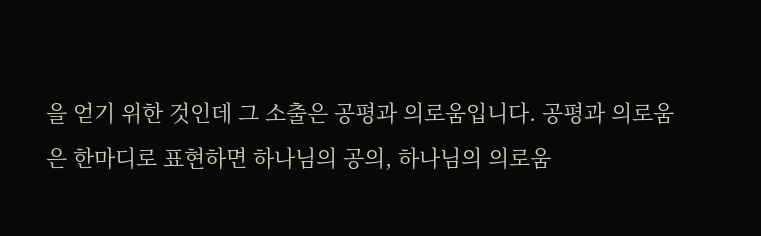을 얻기 위한 것인데 그 소출은 공평과 의로움입니다. 공평과 의로움은 한마디로 표현하면 하나님의 공의, 하나님의 의로움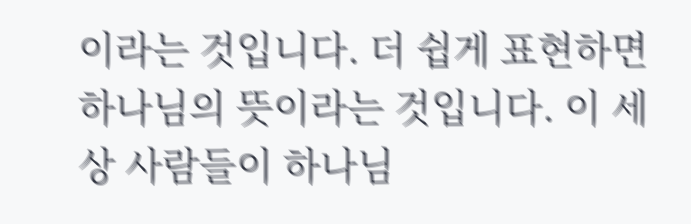이라는 것입니다. 더 쉽게 표현하면 하나님의 뜻이라는 것입니다. 이 세상 사람들이 하나님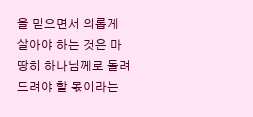을 믿으면서 의롭게 살아야 하는 것은 마땅히 하나님께로 돌려드려야 할 몫이라는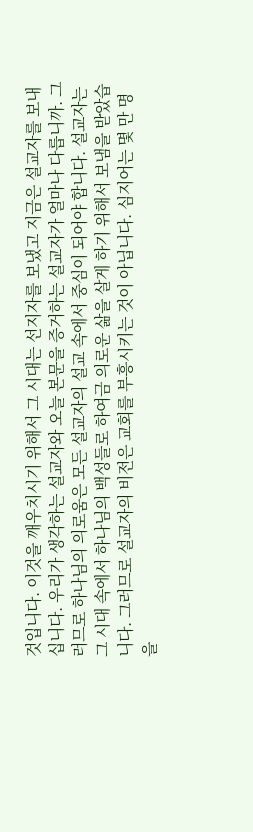것입니다. 이것을 깨우치시기 위해서 그 시대는 선지자를 보냈고 지금은 설교자를 보내십니다. 우리가 생각하는 설교자와 오늘 본문을 증거하는 설교자가 얼마나 다릅니까. 그러므로 하나님의 의로움은 모든 설교자의 설교 속에서 중심이 되어야 합니다. 설교자는 그 시대 속에서 하나님의 백성들로 하여금 의로운 삶을 살게 하기 위해서 보냄을 받았습니다. 그러므로 설교자의 비전은 교회를 부흥시키는 것이 아닙니다. 심지어는 몇 만 명을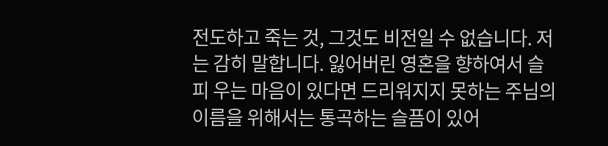전도하고 죽는 것, 그것도 비전일 수 없습니다. 저는 감히 말합니다. 잃어버린 영혼을 향하여서 슬피 우는 마음이 있다면 드리워지지 못하는 주님의 이름을 위해서는 통곡하는 슬픔이 있어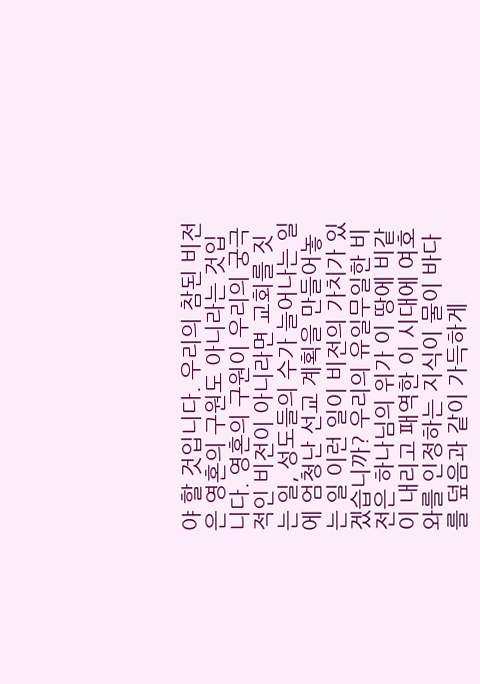야 할 것입니다. 우리의 참된 비전은 영혼의 구원도 아니라는 것입니다. 영혼의 구원이 우리의 궁극적인 비전이 아니라면 교회를 짓는 일, 성도들의 수가 늘어나는 일에 엄청난 선교 계획을 만들어놓는 일 이런 일이 비전의 가치가 있겠습니까? 우리의 유일무일한 비전은 하나님의 위가 이 땅에 비같이 내리고 패역한 이 시대에 여호와를 인정하는 지식이 물이 바다를 덮음과 같이 가득하게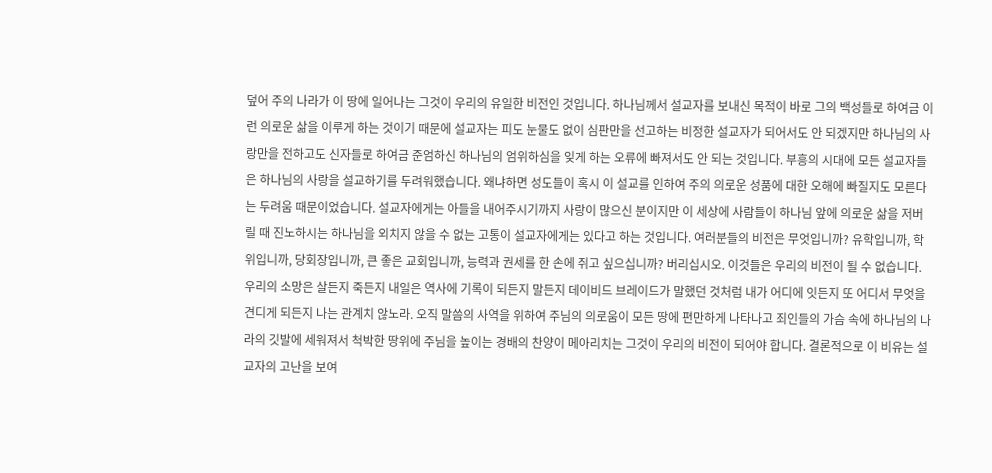덮어 주의 나라가 이 땅에 일어나는 그것이 우리의 유일한 비전인 것입니다. 하나님께서 설교자를 보내신 목적이 바로 그의 백성들로 하여금 이런 의로운 삶을 이루게 하는 것이기 때문에 설교자는 피도 눈물도 없이 심판만을 선고하는 비정한 설교자가 되어서도 안 되겠지만 하나님의 사랑만을 전하고도 신자들로 하여금 준엄하신 하나님의 엄위하심을 잊게 하는 오류에 빠져서도 안 되는 것입니다. 부흥의 시대에 모든 설교자들은 하나님의 사랑을 설교하기를 두려워했습니다. 왜냐하면 성도들이 혹시 이 설교를 인하여 주의 의로운 성품에 대한 오해에 빠질지도 모른다는 두려움 때문이었습니다. 설교자에게는 아들을 내어주시기까지 사랑이 많으신 분이지만 이 세상에 사람들이 하나님 앞에 의로운 삶을 저버릴 때 진노하시는 하나님을 외치지 않을 수 없는 고통이 설교자에게는 있다고 하는 것입니다. 여러분들의 비전은 무엇입니까? 유학입니까, 학위입니까, 당회장입니까, 큰 좋은 교회입니까, 능력과 권세를 한 손에 쥐고 싶으십니까? 버리십시오. 이것들은 우리의 비전이 될 수 없습니다. 우리의 소망은 살든지 죽든지 내일은 역사에 기록이 되든지 말든지 데이비드 브레이드가 말했던 것처럼 내가 어디에 잇든지 또 어디서 무엇을 견디게 되든지 나는 관계치 않노라. 오직 말씀의 사역을 위하여 주님의 의로움이 모든 땅에 편만하게 나타나고 죄인들의 가슴 속에 하나님의 나라의 깃발에 세워져서 척박한 땅위에 주님을 높이는 경배의 찬양이 메아리치는 그것이 우리의 비전이 되어야 합니다. 결론적으로 이 비유는 설교자의 고난을 보여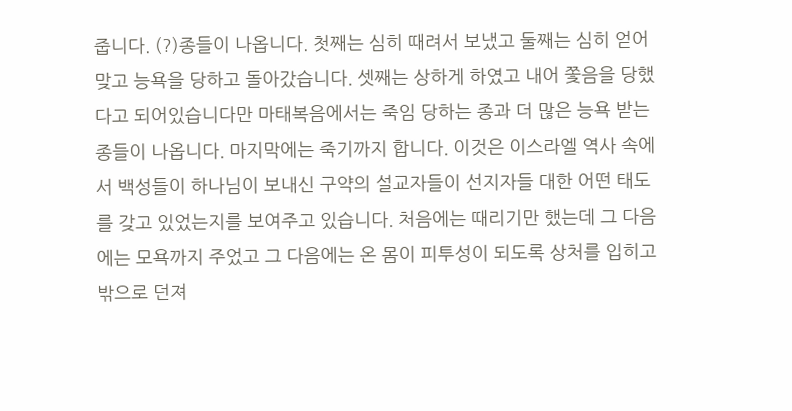줍니다. (?)종들이 나옵니다. 첫째는 심히 때려서 보냈고 둘째는 심히 얻어맞고 능욕을 당하고 돌아갔습니다. 셋째는 상하게 하였고 내어 쫓음을 당했다고 되어있습니다만 마태복음에서는 죽임 당하는 종과 더 많은 능욕 받는 종들이 나옵니다. 마지막에는 죽기까지 합니다. 이것은 이스라엘 역사 속에서 백성들이 하나님이 보내신 구약의 설교자들이 선지자들 대한 어떤 태도를 갖고 있었는지를 보여주고 있습니다. 처음에는 때리기만 했는데 그 다음에는 모욕까지 주었고 그 다음에는 온 몸이 피투성이 되도록 상처를 입히고 밖으로 던져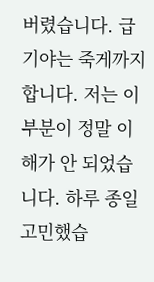버렸습니다. 급기야는 죽게까지 합니다. 저는 이 부분이 정말 이해가 안 되었습니다. 하루 종일 고민했습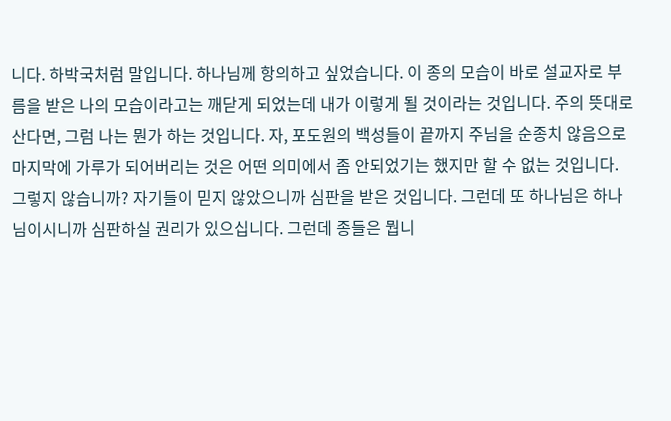니다. 하박국처럼 말입니다. 하나님께 항의하고 싶었습니다. 이 종의 모습이 바로 설교자로 부름을 받은 나의 모습이라고는 깨닫게 되었는데 내가 이렇게 될 것이라는 것입니다. 주의 뜻대로 산다면, 그럼 나는 뭔가 하는 것입니다. 자, 포도원의 백성들이 끝까지 주님을 순종치 않음으로 마지막에 가루가 되어버리는 것은 어떤 의미에서 좀 안되었기는 했지만 할 수 없는 것입니다. 그렇지 않습니까? 자기들이 믿지 않았으니까 심판을 받은 것입니다. 그런데 또 하나님은 하나님이시니까 심판하실 권리가 있으십니다. 그런데 종들은 뭡니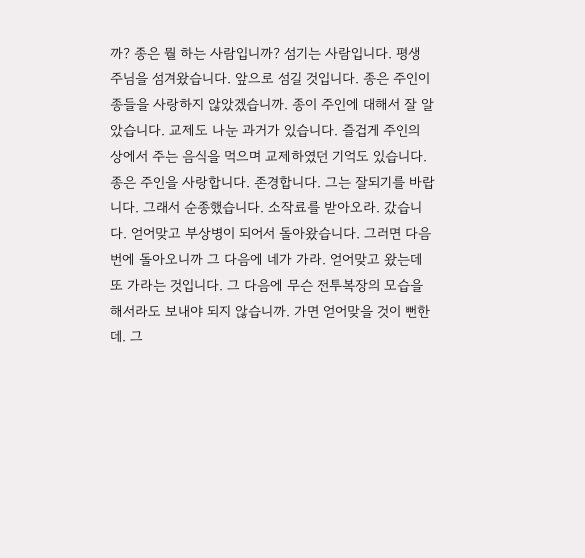까? 종은 뭘 하는 사람입니까? 섬기는 사람입니다. 평생 주님을 섬겨왔습니다. 앞으로 섬길 것입니다. 종은 주인이 종들을 사랑하지 않았겠습니까. 종이 주인에 대해서 잘 알았습니다. 교제도 나눈 과거가 있습니다. 즐겁게 주인의 상에서 주는 음식을 먹으며 교제하였던 기억도 있습니다. 종은 주인을 사랑합니다. 존경합니다. 그는 잘되기를 바랍니다. 그래서 순종했습니다. 소작료를 받아오라. 갔습니다. 얻어맞고 부상병이 되어서 돌아왔습니다. 그러면 다음번에 돌아오니까 그 다음에 네가 가라. 얻어맞고 왔는데 또 가라는 것입니다. 그 다음에 무슨 전투복장의 모습을 해서라도 보내야 되지 않습니까. 가면 얻어맞을 것이 뻔한데. 그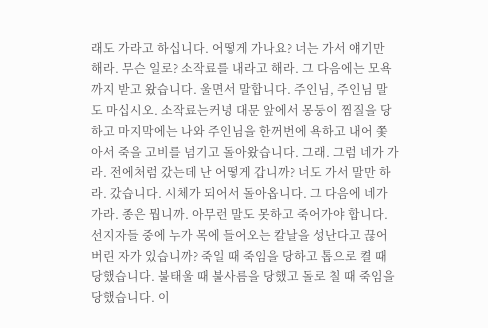래도 가라고 하십니다. 어떻게 가나요? 너는 가서 얘기만 해라. 무슨 일로? 소작료를 내라고 해라. 그 다음에는 모욕까지 받고 왔습니다. 울면서 말합니다. 주인님, 주인님 말도 마십시오. 소작료는커녕 대문 앞에서 몽둥이 찜질을 당하고 마지막에는 나와 주인님을 한꺼번에 욕하고 내어 쫓아서 죽을 고비를 넘기고 돌아왔습니다. 그래. 그럼 네가 가라. 전에처럼 갔는데 난 어떻게 갑니까? 너도 가서 말만 하라. 갔습니다. 시체가 되어서 돌아옵니다. 그 다음에 네가 가라. 종은 뭡니까. 아무런 말도 못하고 죽어가야 합니다. 선지자들 중에 누가 목에 들어오는 칼날을 성난다고 끊어버린 자가 있습니까? 죽일 때 죽임을 당하고 톱으로 켤 때 당했습니다. 불태울 때 불사름을 당했고 돌로 칠 때 죽임을 당했습니다. 이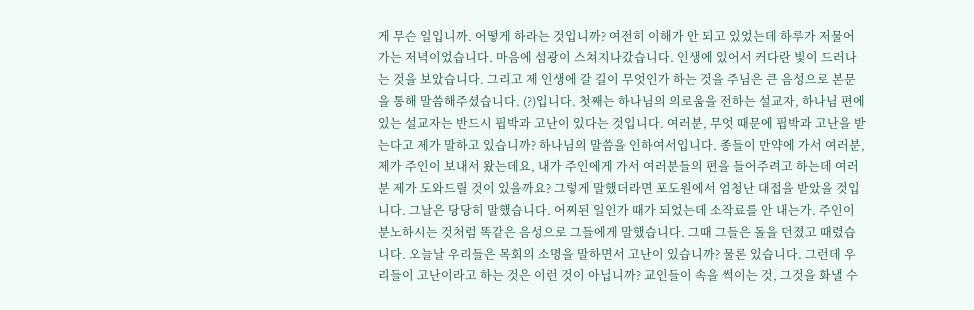게 무슨 일입니까. 어떻게 하라는 것입니까? 여전히 이해가 안 되고 있었는데 하루가 저물어가는 저녁이었습니다. 마음에 섬광이 스쳐지나갔습니다. 인생에 있어서 커다란 빛이 드러나는 것을 보았습니다. 그리고 제 인생에 갈 길이 무엇인가 하는 것을 주님은 큰 음성으로 본문을 통해 말씀해주셨습니다. (?)입니다. 첫째는 하나님의 의로움을 전하는 설교자, 하나님 편에 있는 설교자는 반드시 핍박과 고난이 있다는 것입니다. 여러분, 무엇 때문에 핍박과 고난을 받는다고 제가 말하고 있습니까? 하나님의 말씀을 인하여서입니다. 종들이 만약에 가서 여러분, 제가 주인이 보내서 왔는데요, 내가 주인에게 가서 여러분들의 편을 들어주려고 하는데 여러분 제가 도와드릴 것이 있을까요? 그렇게 말했더라면 포도원에서 엄청난 대접을 받았을 것입니다. 그날은 당당히 말했습니다. 어찌된 일인가 때가 되었는데 소작료를 안 내는가. 주인이 분노하시는 것처럼 똑같은 음성으로 그들에게 말했습니다. 그때 그들은 돌을 던졌고 때렸습니다. 오늘날 우리들은 목회의 소명을 말하면서 고난이 있습니까? 물론 있습니다. 그런데 우리들이 고난이라고 하는 것은 이런 것이 아닙니까? 교인들이 속을 썩이는 것, 그것을 화낼 수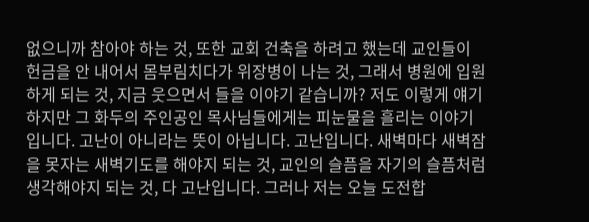없으니까 참아야 하는 것, 또한 교회 건축을 하려고 했는데 교인들이 헌금을 안 내어서 몸부림치다가 위장병이 나는 것, 그래서 병원에 입원하게 되는 것, 지금 웃으면서 들을 이야기 같습니까? 저도 이렇게 얘기하지만 그 화두의 주인공인 목사님들에게는 피눈물을 흘리는 이야기입니다. 고난이 아니라는 뜻이 아닙니다. 고난입니다. 새벽마다 새벽잠을 못자는 새벽기도를 해야지 되는 것, 교인의 슬픔을 자기의 슬픔처럼 생각해야지 되는 것, 다 고난입니다. 그러나 저는 오늘 도전합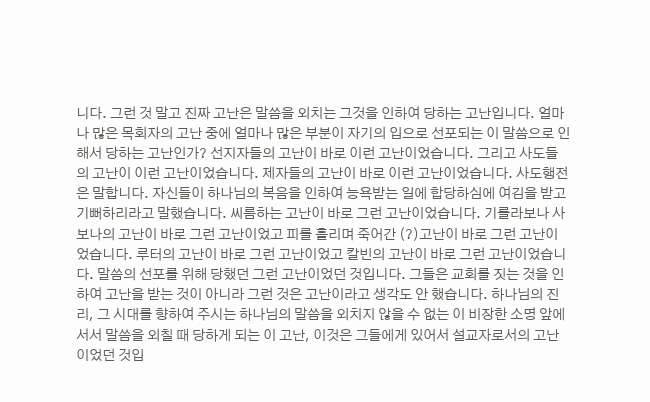니다. 그런 것 말고 진짜 고난은 말씀을 외치는 그것을 인하여 당하는 고난입니다. 얼마나 많은 목회자의 고난 중에 얼마나 많은 부분이 자기의 입으로 선포되는 이 말씀으로 인해서 당하는 고난인가? 선지자들의 고난이 바로 이런 고난이었습니다. 그리고 사도들의 고난이 이런 고난이었습니다. 제자들의 고난이 바로 이런 고난이었습니다. 사도행전은 말합니다. 자신들이 하나님의 복음을 인하여 능욕받는 일에 합당하심에 여김을 받고 기뻐하리라고 말했습니다. 씨름하는 고난이 바로 그런 고난이었습니다. 기를라보나 사보나의 고난이 바로 그런 고난이었고 피를 흘리며 죽어간 (?)고난이 바로 그런 고난이었습니다. 루터의 고난이 바로 그런 고난이었고 칼빈의 고난이 바로 그런 고난이었습니다. 말씀의 선포를 위해 당했던 그런 고난이었던 것입니다. 그들은 교회를 짓는 것을 인하여 고난을 받는 것이 아니라 그런 것은 고난이라고 생각도 안 했습니다. 하나님의 진리, 그 시대를 향하여 주시는 하나님의 말씀을 외치지 않을 수 없는 이 비장한 소명 앞에 서서 말씀을 외칠 때 당하게 되는 이 고난, 이것은 그들에게 있어서 설교자로서의 고난이었던 것입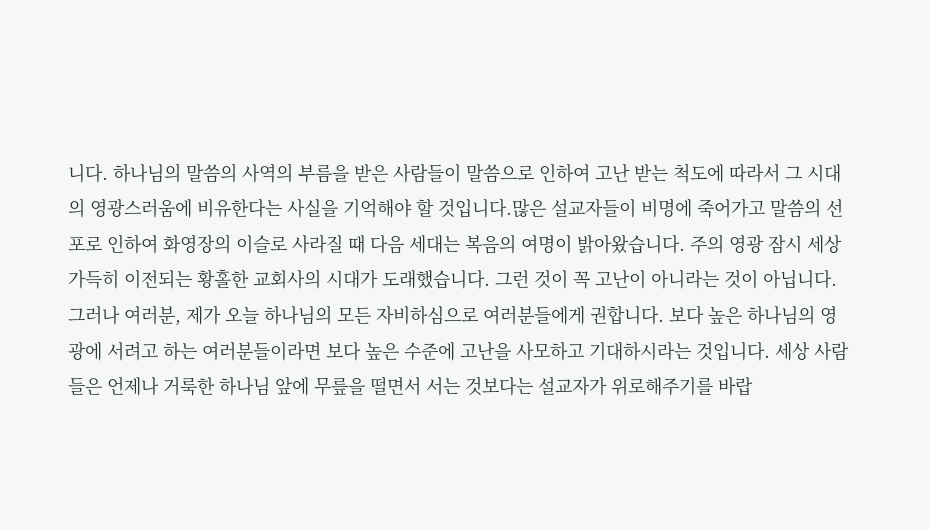니다. 하나님의 말씀의 사역의 부름을 받은 사람들이 말씀으로 인하여 고난 받는 척도에 따라서 그 시대의 영광스러움에 비유한다는 사실을 기억해야 할 것입니다.많은 설교자들이 비명에 죽어가고 말씀의 선포로 인하여 화영장의 이슬로 사라질 때 다음 세대는 복음의 여명이 밝아왔습니다. 주의 영광 잠시 세상 가득히 이전되는 황홀한 교회사의 시대가 도래했습니다. 그런 것이 꼭 고난이 아니라는 것이 아닙니다. 그러나 여러분, 제가 오늘 하나님의 모든 자비하심으로 여러분들에게 권합니다. 보다 높은 하나님의 영광에 서려고 하는 여러분들이라면 보다 높은 수준에 고난을 사모하고 기대하시라는 것입니다. 세상 사람들은 언제나 거룩한 하나님 앞에 무릎을 떨면서 서는 것보다는 설교자가 위로해주기를 바랍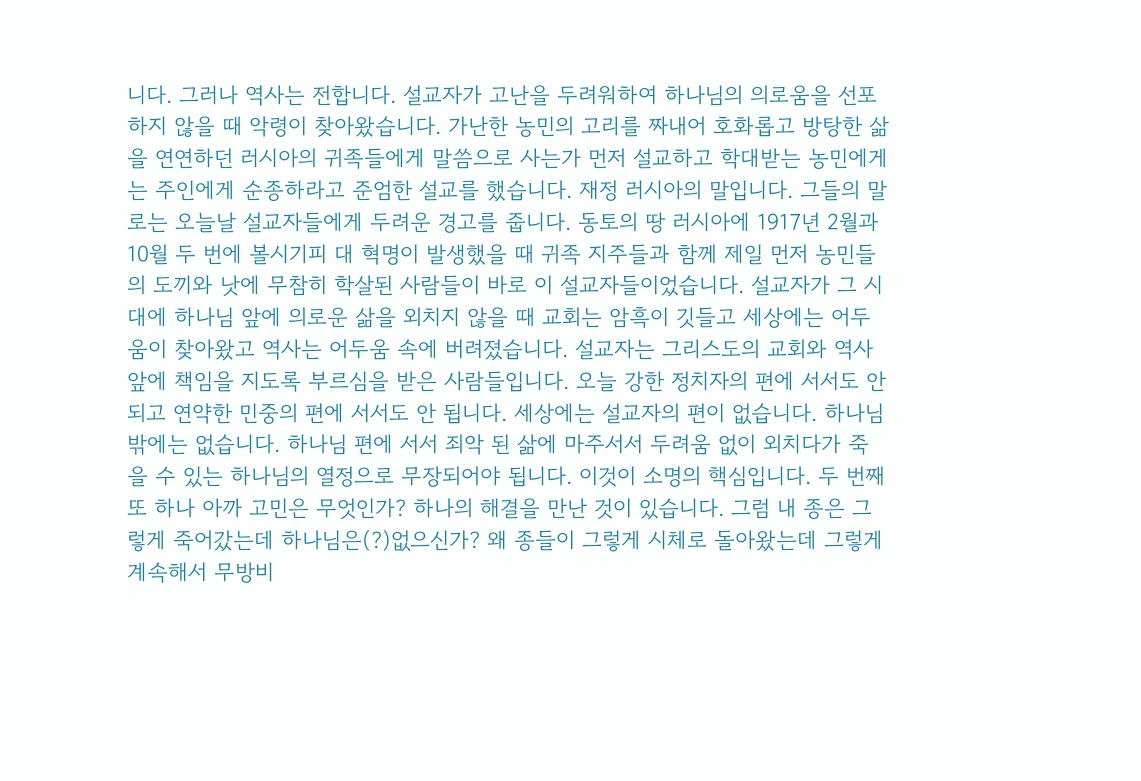니다. 그러나 역사는 전합니다. 설교자가 고난을 두려워하여 하나님의 의로움을 선포하지 않을 때 악령이 찾아왔습니다. 가난한 농민의 고리를 짜내어 호화롭고 방탕한 삶을 연연하던 러시아의 귀족들에게 말씀으로 사는가 먼저 설교하고 학대받는 농민에게는 주인에게 순종하라고 준엄한 설교를 했습니다. 재정 러시아의 말입니다. 그들의 말로는 오늘날 설교자들에게 두려운 경고를 줍니다. 동토의 땅 러시아에 1917년 2월과 10월 두 번에 볼시기피 대 혁명이 발생했을 때 귀족 지주들과 함께 제일 먼저 농민들의 도끼와 낫에 무참히 학살된 사람들이 바로 이 설교자들이었습니다. 설교자가 그 시대에 하나님 앞에 의로운 삶을 외치지 않을 때 교회는 암흑이 깃들고 세상에는 어두움이 찾아왔고 역사는 어두움 속에 버려졌습니다. 설교자는 그리스도의 교회와 역사 앞에 책임을 지도록 부르심을 받은 사람들입니다. 오늘 강한 정치자의 편에 서서도 안 되고 연약한 민중의 편에 서서도 안 됩니다. 세상에는 설교자의 편이 없습니다. 하나님 밖에는 없습니다. 하나님 편에 서서 죄악 된 삶에 마주서서 두려움 없이 외치다가 죽을 수 있는 하나님의 열정으로 무장되어야 됩니다. 이것이 소명의 핵심입니다. 두 번째 또 하나 아까 고민은 무엇인가? 하나의 해결을 만난 것이 있습니다. 그럼 내 종은 그렇게 죽어갔는데 하나님은(?)없으신가? 왜 종들이 그렇게 시체로 돌아왔는데 그렇게 계속해서 무방비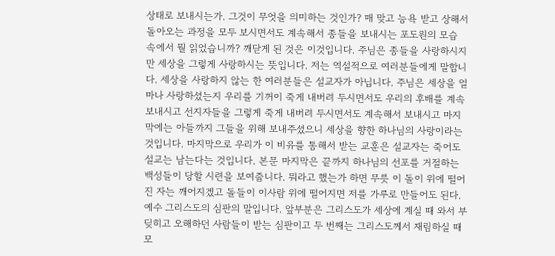상태로 보내시는가. 그것이 무엇을 의미하는 것인가? 매 맞고 능욕 받고 상해서 돌아오는 과정을 모두 보시면서도 계속해서 종들을 보내시는 포도원의 모습 속에서 뭘 읽었습니까? 깨닫게 된 것은 이것입니다. 주님은 종들을 사랑하시지만 세상을 그렇게 사랑하시는 뜻입니다. 저는 역설적으로 여러분들에게 말합니다. 세상을 사랑하지 않는 한 여러분들은 설교자가 아닙니다. 주님은 세상을 얼마나 사랑하셨는지 우리를 기꺼이 죽게 내버려 두시면서도 우리의 후배를 계속 보내시고 선지자들을 그렇게 죽게 내버려 두시면서도 계속해서 보내시고 마지막에는 아들까지 그들을 위해 보내주셨으니 세상을 향한 하나님의 사랑이라는 것입니다. 마지막으로 우리가 이 비유를 통해서 받는 교훈은 설교자는 죽어도 설교는 남는다는 것입니다. 본문 마지막은 끝까지 하나님의 선포를 거절하는 백성들이 당할 시련을 보여줍니다. 뭐라고 했는가 하면 무릇 이 돌이 위에 떨어진 자는 깨어지겠고 돌들이 이사람 위에 떨어지면 저를 가루로 만들어도 된다. 예수 그리스도의 심판의 말입니다. 앞부분은 그리스도가 세상에 계실 때 와서 부딪히고 오해하던 사람들이 받는 심판이고 두 번째는 그리스도께서 재림하실 때 모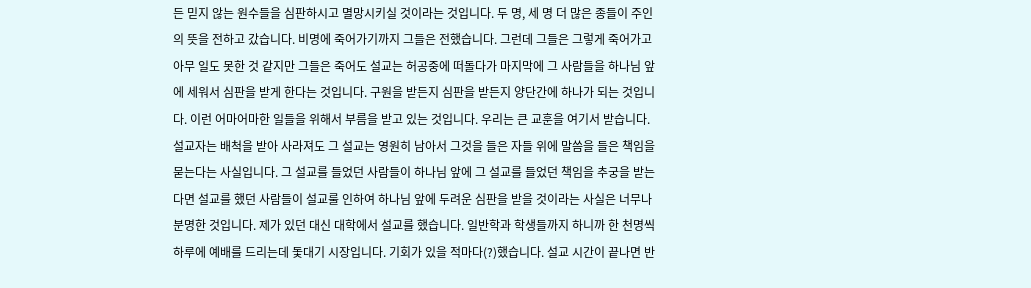든 믿지 않는 원수들을 심판하시고 멸망시키실 것이라는 것입니다. 두 명, 세 명 더 많은 종들이 주인의 뜻을 전하고 갔습니다. 비명에 죽어가기까지 그들은 전했습니다. 그런데 그들은 그렇게 죽어가고 아무 일도 못한 것 같지만 그들은 죽어도 설교는 허공중에 떠돌다가 마지막에 그 사람들을 하나님 앞에 세워서 심판을 받게 한다는 것입니다. 구원을 받든지 심판을 받든지 양단간에 하나가 되는 것입니다. 이런 어마어마한 일들을 위해서 부름을 받고 있는 것입니다. 우리는 큰 교훈을 여기서 받습니다. 설교자는 배척을 받아 사라져도 그 설교는 영원히 남아서 그것을 들은 자들 위에 말씀을 들은 책임을 묻는다는 사실입니다. 그 설교를 들었던 사람들이 하나님 앞에 그 설교를 들었던 책임을 추궁을 받는다면 설교를 했던 사람들이 설교룰 인하여 하나님 앞에 두려운 심판을 받을 것이라는 사실은 너무나 분명한 것입니다. 제가 있던 대신 대학에서 설교를 했습니다. 일반학과 학생들까지 하니까 한 천명씩 하루에 예배를 드리는데 돛대기 시장입니다. 기회가 있을 적마다(?)했습니다. 설교 시간이 끝나면 반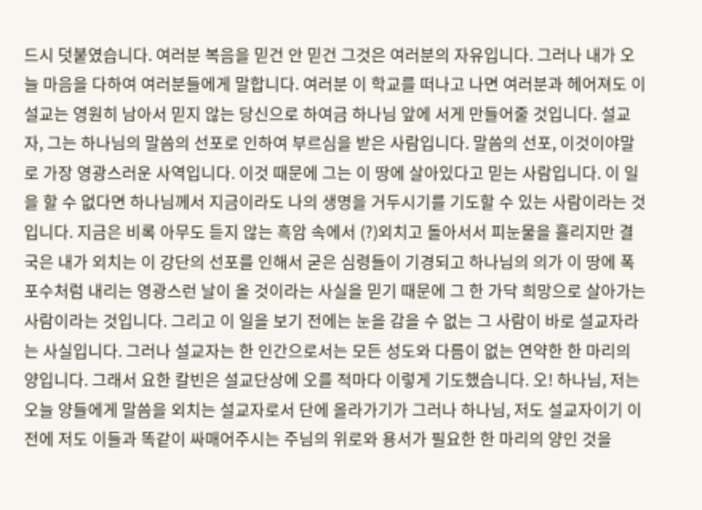드시 덧붙였습니다. 여러분 복음을 믿건 안 믿건 그것은 여러분의 자유입니다. 그러나 내가 오늘 마음을 다하여 여러분들에게 말합니다. 여러분 이 학교를 떠나고 나면 여러분과 헤어져도 이 설교는 영원히 남아서 믿지 않는 당신으로 하여금 하나님 앞에 서게 만들어줄 것입니다. 설교자, 그는 하나님의 말씀의 선포로 인하여 부르심을 받은 사람입니다. 말씀의 선포, 이것이야말로 가장 영광스러운 사역입니다. 이것 때문에 그는 이 땅에 살아있다고 믿는 사람입니다. 이 일을 할 수 없다면 하나님께서 지금이라도 나의 생명을 거두시기를 기도할 수 있는 사람이라는 것입니다. 지금은 비록 아무도 듣지 않는 흑암 속에서 (?)외치고 돌아서서 피눈물을 흘리지만 결국은 내가 외치는 이 강단의 선포를 인해서 굳은 심령들이 기경되고 하나님의 의가 이 땅에 폭포수처럼 내리는 영광스런 날이 올 것이라는 사실을 믿기 때문에 그 한 가닥 희망으로 살아가는 사람이라는 것입니다. 그리고 이 일을 보기 전에는 눈을 감을 수 없는 그 사람이 바로 설교자라는 사실입니다. 그러나 설교자는 한 인간으로서는 모든 성도와 다름이 없는 연약한 한 마리의 양입니다. 그래서 요한 칼빈은 설교단상에 오를 적마다 이렇게 기도했습니다. 오! 하나님, 저는 오늘 양들에게 말씀을 외치는 설교자로서 단에 올라가기가 그러나 하나님, 저도 설교자이기 이전에 저도 이들과 똑같이 싸매어주시는 주님의 위로와 용서가 필요한 한 마리의 양인 것을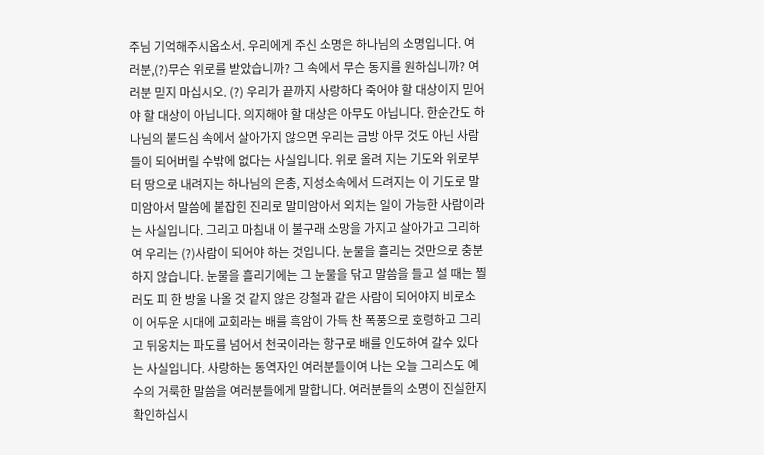주님 기억해주시옵소서. 우리에게 주신 소명은 하나님의 소명입니다. 여러분,(?)무슨 위로를 받았습니까? 그 속에서 무슨 동지를 원하십니까? 여러분 믿지 마십시오. (?) 우리가 끝까지 사랑하다 죽어야 할 대상이지 믿어야 할 대상이 아닙니다. 의지해야 할 대상은 아무도 아닙니다. 한순간도 하나님의 붙드심 속에서 살아가지 않으면 우리는 금방 아무 것도 아닌 사람들이 되어버릴 수밖에 없다는 사실입니다. 위로 올려 지는 기도와 위로부터 땅으로 내려지는 하나님의 은총, 지성소속에서 드려지는 이 기도로 말미암아서 말씀에 붙잡힌 진리로 말미암아서 외치는 일이 가능한 사람이라는 사실입니다. 그리고 마침내 이 불구래 소망을 가지고 살아가고 그리하여 우리는 (?)사람이 되어야 하는 것입니다. 눈물을 흘리는 것만으로 충분하지 않습니다. 눈물을 흘리기에는 그 눈물을 닦고 말씀을 들고 설 때는 찔러도 피 한 방울 나올 것 같지 않은 강철과 같은 사람이 되어야지 비로소 이 어두운 시대에 교회라는 배를 흑암이 가득 찬 폭풍으로 호령하고 그리고 뒤웅치는 파도를 넘어서 천국이라는 항구로 배를 인도하여 갈수 있다는 사실입니다. 사랑하는 동역자인 여러분들이여 나는 오늘 그리스도 예수의 거룩한 말씀을 여러분들에게 말합니다. 여러분들의 소명이 진실한지 확인하십시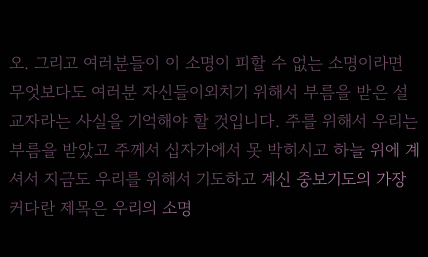오. 그리고 여러분들이 이 소명이 피할 수 없는 소명이라면 무엇보다도 여러분 자신들이외치기 위해서 부름을 받은 설교자라는 사실을 기억해야 할 것입니다. 주를 위해서 우리는 부름을 받았고 주께서 십자가에서 못 박히시고 하늘 위에 계셔서 지금도 우리를 위해서 기도하고 계신 중보기도의 가장 커다란 제목은 우리의 소명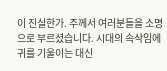이 진실한가. 주께서 여러분들을 소명으로 부르셨습니다. 시대의 속삭임에 귀를 기울이는 대신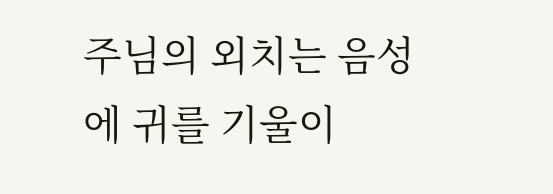주님의 외치는 음성에 귀를 기울이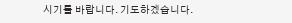시기를 바랍니다. 기도하겠습니다.